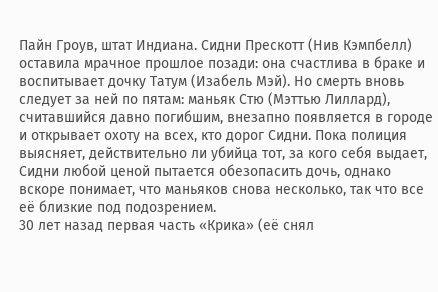Пайн Гроув, штат Индиана. Сидни Прескотт (Нив Кэмпбелл) оставила мрачное прошлое позади: она счастлива в браке и воспитывает дочку Татум (Изабель Мэй). Но смерть вновь следует за ней по пятам: маньяк Стю (Мэттью Лиллард), считавшийся давно погибшим, внезапно появляется в городе и открывает охоту на всех, кто дорог Сидни. Пока полиция выясняет, действительно ли убийца тот, за кого себя выдает, Сидни любой ценой пытается обезопасить дочь, однако вскоре понимает, что маньяков снова несколько, так что все её близкие под подозрением.
30 лет назад первая часть «Крика» (её снял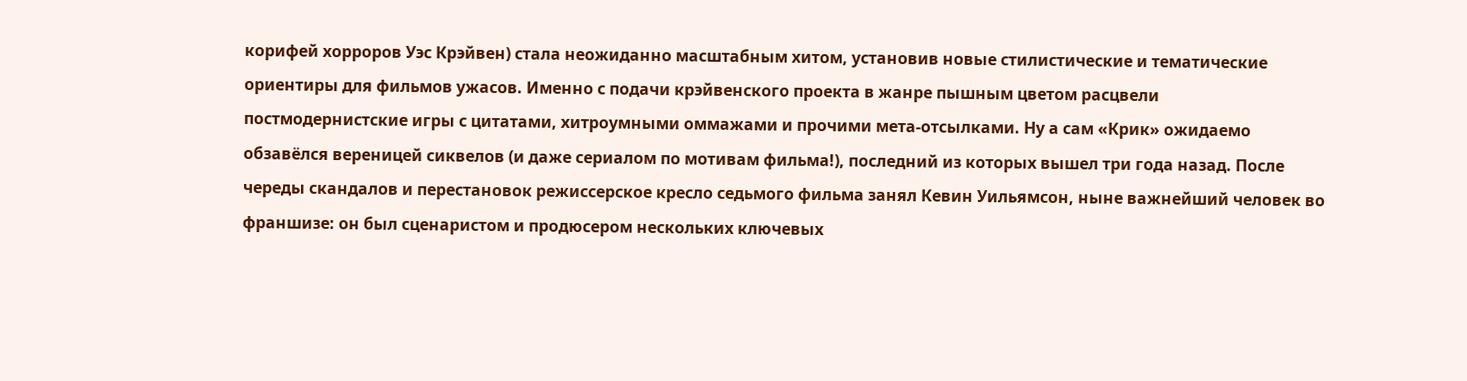корифей хорроров Уэс Крэйвен) стала неожиданно масштабным хитом, установив новые стилистические и тематические ориентиры для фильмов ужасов. Именно с подачи крэйвенского проекта в жанре пышным цветом расцвели постмодернистские игры с цитатами, хитроумными оммажами и прочими мета-отсылками. Ну а сам «Крик» ожидаемо обзавёлся вереницей сиквелов (и даже сериалом по мотивам фильма!), последний из которых вышел три года назад. После череды скандалов и перестановок режиссерское кресло седьмого фильма занял Кевин Уильямсон, ныне важнейший человек во франшизе: он был сценаристом и продюсером нескольких ключевых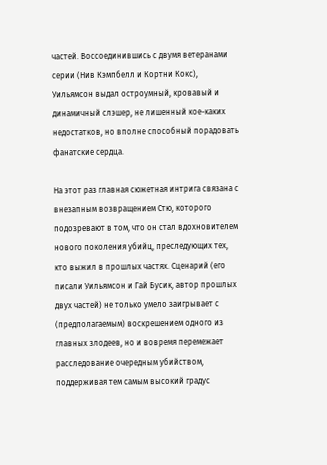частей. Воссоединившись с двумя ветеранами серии (Нив Кэмпбелл и Кортни Кокс), Уильямсон выдал остроумный, кровавый и динамичный слэшер, не лишенный кое-каких недостатков, но вполне способный порадовать фанатские сердца.

На этот раз главная сюжетная интрига связана с внезапным возвращением Стю, которого подозревают в том, что он стал вдохновителем нового поколения убийц, преследующих тех, кто выжил в прошлых частях. Сценарий (его писали Уильямсон и Гай Бусик, автор прошлых двух частей) не только умело заигрывает с (предполагаемым) воскрешением одного из главных злодеев, но и вовремя перемежает расследование очередным убийством, поддерживая тем самым высокий градус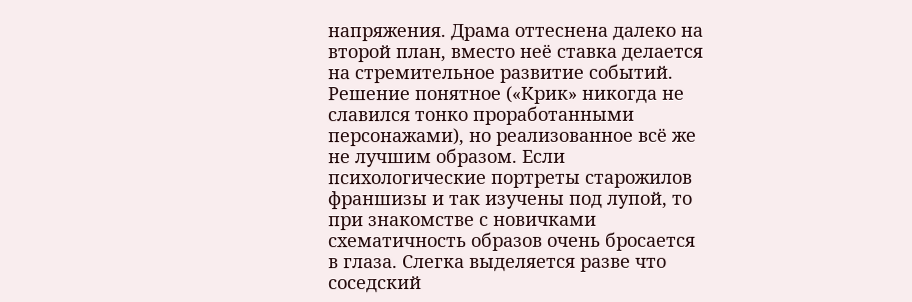напряжения. Драма оттеснена далеко на второй план, вместо неё ставка делается на стремительное развитие событий. Решение понятное («Крик» никогда не славился тонко проработанными персонажами), но реализованное всё же не лучшим образом. Если психологические портреты старожилов франшизы и так изучены под лупой, то при знакомстве с новичками схематичность образов очень бросается в глаза. Слегка выделяется разве что соседский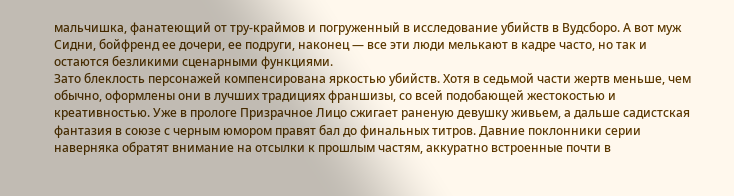мальчишка, фанатеющий от тру-краймов и погруженный в исследование убийств в Вудсборо. А вот муж Сидни, бойфренд ее дочери, ее подруги, наконец — все эти люди мелькают в кадре часто, но так и остаются безликими сценарными функциями.
Зато блеклость персонажей компенсирована яркостью убийств. Хотя в седьмой части жертв меньше, чем обычно, оформлены они в лучших традициях франшизы, со всей подобающей жестокостью и креативностью. Уже в прологе Призрачное Лицо сжигает раненую девушку живьем, а дальше садистская фантазия в союзе с черным юмором правят бал до финальных титров. Давние поклонники серии наверняка обратят внимание на отсылки к прошлым частям, аккуратно встроенные почти в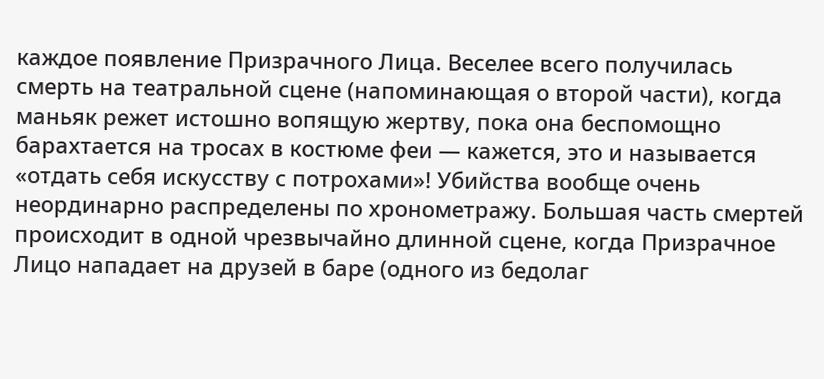каждое появление Призрачного Лица. Веселее всего получилась смерть на театральной сцене (напоминающая о второй части), когда маньяк режет истошно вопящую жертву, пока она беспомощно барахтается на тросах в костюме феи — кажется, это и называется «отдать себя искусству с потрохами»! Убийства вообще очень неординарно распределены по хронометражу. Большая часть смертей происходит в одной чрезвычайно длинной сцене, когда Призрачное Лицо нападает на друзей в баре (одного из бедолаг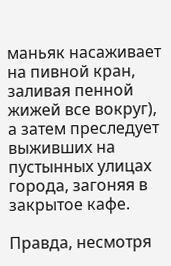маньяк насаживает на пивной кран, заливая пенной жижей все вокруг), а затем преследует выживших на пустынных улицах города, загоняя в закрытое кафе.

Правда, несмотря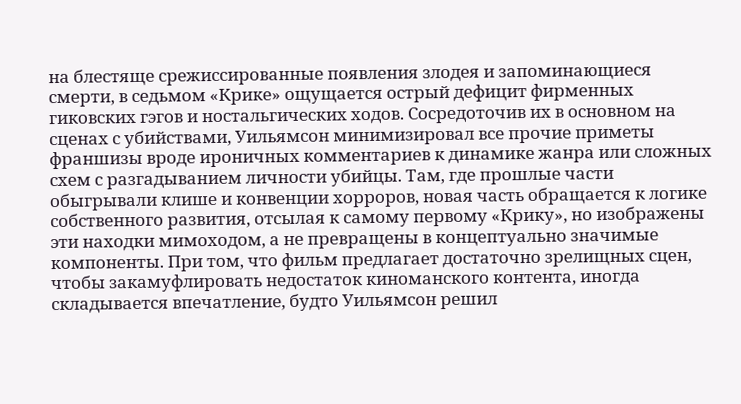на блестяще срежиссированные появления злодея и запоминающиеся смерти, в седьмом «Крике» ощущается острый дефицит фирменных гиковских гэгов и ностальгических ходов. Сосредоточив их в основном на сценах с убийствами, Уильямсон минимизировал все прочие приметы франшизы вроде ироничных комментариев к динамике жанра или сложных схем с разгадыванием личности убийцы. Там, где прошлые части обыгрывали клише и конвенции хорроров, новая часть обращается к логике собственного развития, отсылая к самому первому «Крику», но изображены эти находки мимоходом, а не превращены в концептуально значимые компоненты. При том, что фильм предлагает достаточно зрелищных сцен, чтобы закамуфлировать недостаток киноманского контента, иногда складывается впечатление, будто Уильямсон решил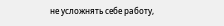не усложнять себе работу,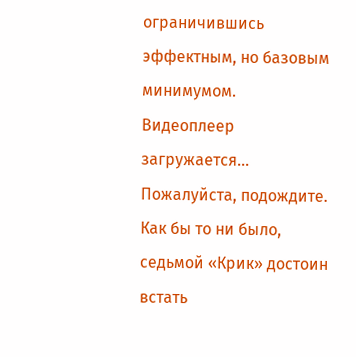ограничившись эффектным, но базовым минимумом.
Видеоплеер загружается... Пожалуйста, подождите.
Как бы то ни было, седьмой «Крик» достоин встать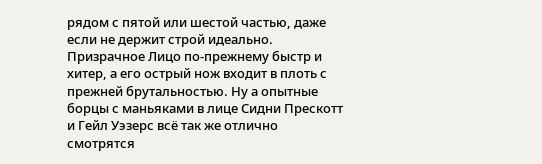рядом с пятой или шестой частью, даже если не держит строй идеально. Призрачное Лицо по-прежнему быстр и хитер, а его острый нож входит в плоть с прежней брутальностью. Ну а опытные борцы с маньяками в лице Сидни Прескотт и Гейл Уэзерс всё так же отлично смотрятся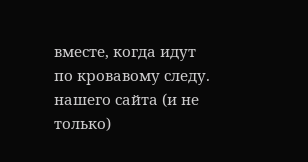вместе, когда идут по кровавому следу.
нашего сайта (и не только)